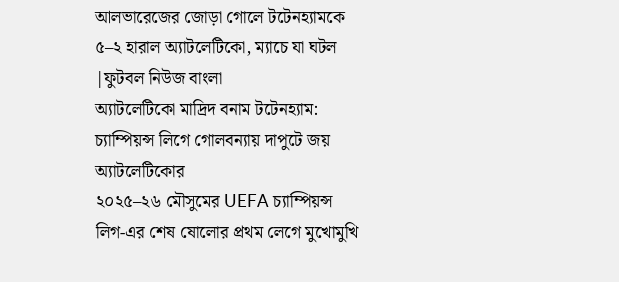আলভারেজের জোড়া গোলে টটেনহ্যামকে ৫–২ হারাল অ্যাটলেটিকো, ম্যাচে যা ঘটল |ফুটবল নিউজ বাংলা
অ্যাটলেটিকো মাদ্রিদ বনাম টটেনহ্যাম: চ্যাম্পিয়ন্স লিগে গোলবন্যায় দাপুটে জয় অ্যাটলেটিকোর
২০২৫–২৬ মৌসুমের UEFA চ্যাম্পিয়ন্স লিগ-এর শেষ ষোলোর প্রথম লেগে মুখোমুখি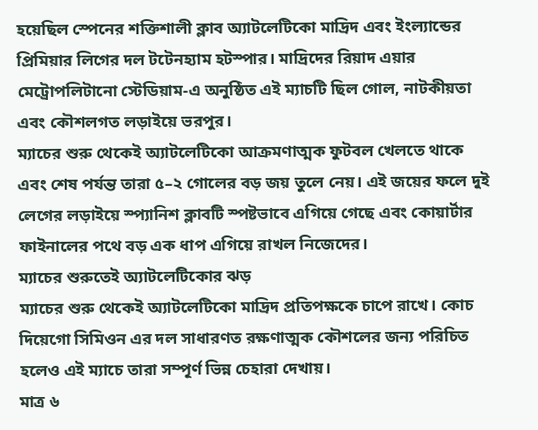হয়েছিল স্পেনের শক্তিশালী ক্লাব অ্যাটলেটিকো মাদ্রিদ এবং ইংল্যান্ডের প্রিমিয়ার লিগের দল টটেনহ্যাম হটস্পার। মাদ্রিদের রিয়াদ এয়ার মেট্রোপলিটানো স্টেডিয়াম-এ অনুষ্ঠিত এই ম্যাচটি ছিল গোল, নাটকীয়তা এবং কৌশলগত লড়াইয়ে ভরপুর।
ম্যাচের শুরু থেকেই অ্যাটলেটিকো আক্রমণাত্মক ফুটবল খেলতে থাকে এবং শেষ পর্যন্ত তারা ৫–২ গোলের বড় জয় তুলে নেয়। এই জয়ের ফলে দুই লেগের লড়াইয়ে স্প্যানিশ ক্লাবটি স্পষ্টভাবে এগিয়ে গেছে এবং কোয়ার্টার ফাইনালের পথে বড় এক ধাপ এগিয়ে রাখল নিজেদের।
ম্যাচের শুরুতেই অ্যাটলেটিকোর ঝড়
ম্যাচের শুরু থেকেই অ্যাটলেটিকো মাদ্রিদ প্রতিপক্ষকে চাপে রাখে। কোচ দিয়েগো সিমিওন এর দল সাধারণত রক্ষণাত্মক কৌশলের জন্য পরিচিত হলেও এই ম্যাচে তারা সম্পূর্ণ ভিন্ন চেহারা দেখায়।
মাত্র ৬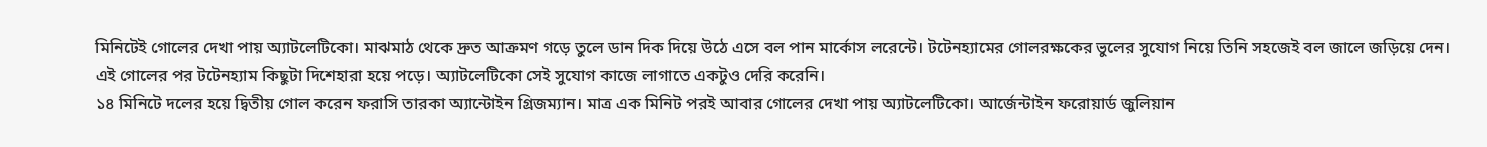মিনিটেই গোলের দেখা পায় অ্যাটলেটিকো। মাঝমাঠ থেকে দ্রুত আক্রমণ গড়ে তুলে ডান দিক দিয়ে উঠে এসে বল পান মার্কোস লরেন্টে। টটেনহ্যামের গোলরক্ষকের ভুলের সুযোগ নিয়ে তিনি সহজেই বল জালে জড়িয়ে দেন।
এই গোলের পর টটেনহ্যাম কিছুটা দিশেহারা হয়ে পড়ে। অ্যাটলেটিকো সেই সুযোগ কাজে লাগাতে একটুও দেরি করেনি।
১৪ মিনিটে দলের হয়ে দ্বিতীয় গোল করেন ফরাসি তারকা অ্যান্টোইন গ্রিজম্যান। মাত্র এক মিনিট পরই আবার গোলের দেখা পায় অ্যাটলেটিকো। আর্জেন্টাইন ফরোয়ার্ড জুলিয়ান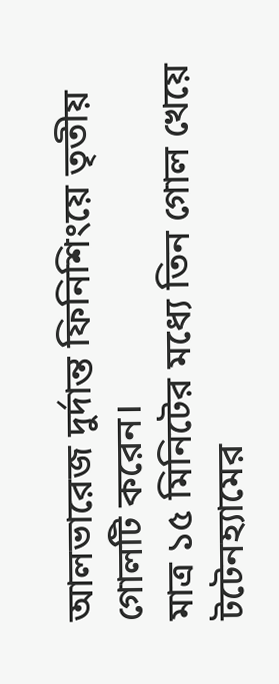আলভারেজ দুর্দান্ত ফিনিশিংয়ে তৃতীয় গোলটি করেন।
মাত্র ১৫ মিনিটের মধ্যে তিন গোল খেয়ে টটেনহ্যামের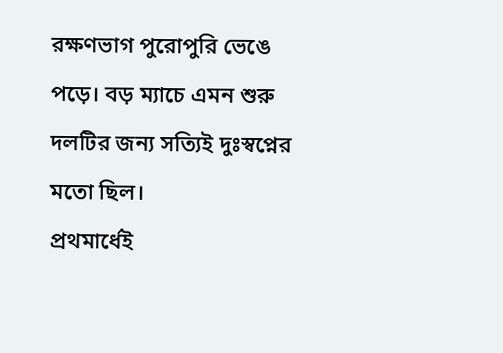রক্ষণভাগ পুরোপুরি ভেঙে পড়ে। বড় ম্যাচে এমন শুরু দলটির জন্য সত্যিই দুঃস্বপ্নের মতো ছিল।
প্রথমার্ধেই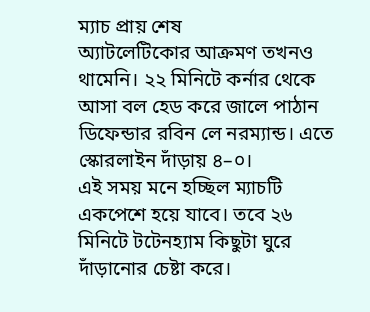ম্যাচ প্রায় শেষ
অ্যাটলেটিকোর আক্রমণ তখনও থামেনি। ২২ মিনিটে কর্নার থেকে আসা বল হেড করে জালে পাঠান ডিফেন্ডার রবিন লে নরম্যান্ড। এতে স্কোরলাইন দাঁড়ায় ৪–০।
এই সময় মনে হচ্ছিল ম্যাচটি একপেশে হয়ে যাবে। তবে ২৬ মিনিটে টটেনহ্যাম কিছুটা ঘুরে দাঁড়ানোর চেষ্টা করে।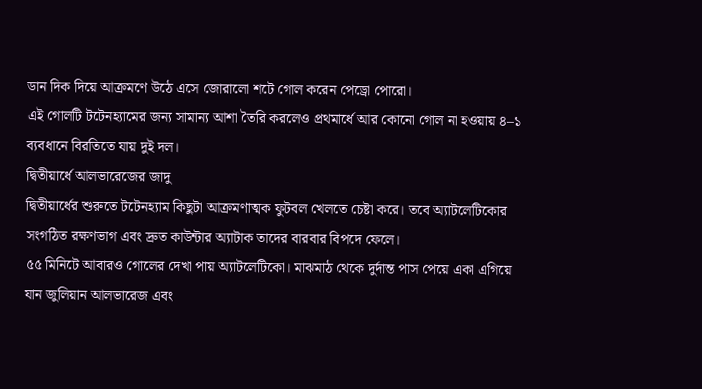ডান দিক দিয়ে আক্রমণে উঠে এসে জোরালো শটে গোল করেন পেড্রো পোরো।
এই গোলটি টটেনহ্যামের জন্য সামান্য আশা তৈরি করলেও প্রথমার্ধে আর কোনো গোল না হওয়ায় ৪–১ ব্যবধানে বিরতিতে যায় দুই দল।
দ্বিতীয়ার্ধে আলভারেজের জাদু
দ্বিতীয়ার্ধের শুরুতে টটেনহ্যাম কিছুটা আক্রমণাত্মক ফুটবল খেলতে চেষ্টা করে। তবে অ্যাটলেটিকোর সংগঠিত রক্ষণভাগ এবং দ্রুত কাউন্টার অ্যাটাক তাদের বারবার বিপদে ফেলে।
৫৫ মিনিটে আবারও গোলের দেখা পায় অ্যাটলেটিকো। মাঝমাঠ থেকে দুর্দান্ত পাস পেয়ে একা এগিয়ে যান জুলিয়ান আলভারেজ এবং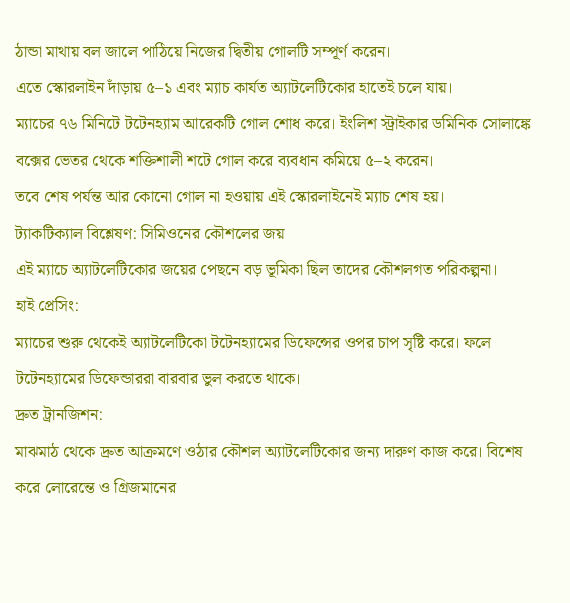ঠান্ডা মাথায় বল জালে পাঠিয়ে নিজের দ্বিতীয় গোলটি সম্পূর্ণ করেন।
এতে স্কোরলাইন দাঁড়ায় ৫–১ এবং ম্যাচ কার্যত অ্যাটলেটিকোর হাতেই চলে যায়।
ম্যাচের ৭৬ মিনিটে টটেনহ্যাম আরেকটি গোল শোধ করে। ইংলিশ স্ট্রাইকার ডমিনিক সোলাঙ্কে বক্সের ভেতর থেকে শক্তিশালী শটে গোল করে ব্যবধান কমিয়ে ৫–২ করেন।
তবে শেষ পর্যন্ত আর কোনো গোল না হওয়ায় এই স্কোরলাইনেই ম্যাচ শেষ হয়।
ট্যাকটিক্যাল বিশ্লেষণ: সিমিওনের কৌশলের জয়
এই ম্যাচে অ্যাটলেটিকোর জয়ের পেছনে বড় ভূমিকা ছিল তাদের কৌশলগত পরিকল্পনা।
হাই প্রেসিং:
ম্যাচের শুরু থেকেই অ্যাটলেটিকো টটেনহ্যামের ডিফেন্সের ওপর চাপ সৃষ্টি করে। ফলে টটেনহ্যামের ডিফেন্ডাররা বারবার ভুল করতে থাকে।
দ্রুত ট্রানজিশন:
মাঝমাঠ থেকে দ্রুত আক্রমণে ওঠার কৌশল অ্যাটলেটিকোর জন্য দারুণ কাজ করে। বিশেষ করে লোরেন্তে ও গ্রিজমানের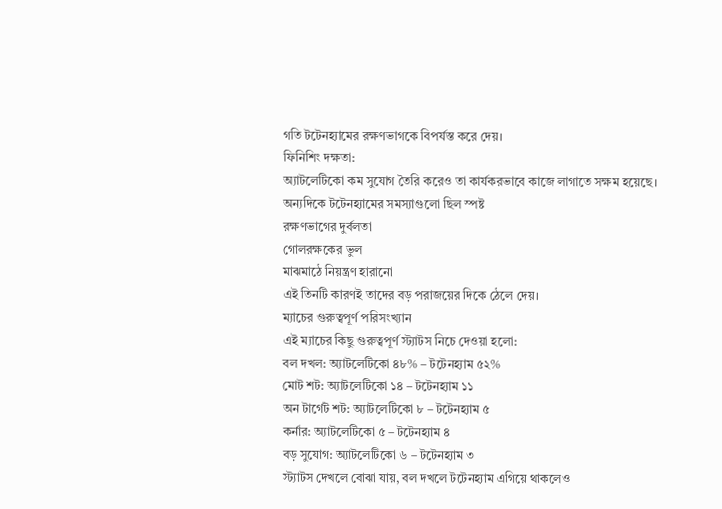গতি টটেনহ্যামের রক্ষণভাগকে বিপর্যস্ত করে দেয়।
ফিনিশিং দক্ষতা:
অ্যাটলেটিকো কম সুযোগ তৈরি করেও তা কার্যকরভাবে কাজে লাগাতে সক্ষম হয়েছে।
অন্যদিকে টটেনহ্যামের সমস্যাগুলো ছিল স্পষ্ট
রক্ষণভাগের দুর্বলতা
গোলরক্ষকের ভুল
মাঝমাঠে নিয়ন্ত্রণ হারানো
এই তিনটি কারণই তাদের বড় পরাজয়ের দিকে ঠেলে দেয়।
ম্যাচের গুরুত্বপূর্ণ পরিসংখ্যান
এই ম্যাচের কিছু গুরুত্বপূর্ণ স্ট্যাটস নিচে দেওয়া হলো:
বল দখল: অ্যাটলেটিকো ৪৮% – টটেনহ্যাম ৫২%
মোট শট: অ্যাটলেটিকো ১৪ – টটেনহ্যাম ১১
অন টার্গেট শট: অ্যাটলেটিকো ৮ – টটেনহ্যাম ৫
কর্নার: অ্যাটলেটিকো ৫ – টটেনহ্যাম ৪
বড় সুযোগ: অ্যাটলেটিকো ৬ – টটেনহ্যাম ৩
স্ট্যাটস দেখলে বোঝা যায়, বল দখলে টটেনহ্যাম এগিয়ে থাকলেও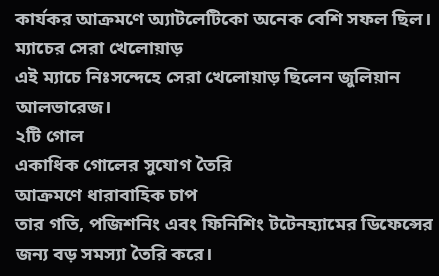কার্যকর আক্রমণে অ্যাটলেটিকো অনেক বেশি সফল ছিল।
ম্যাচের সেরা খেলোয়াড়
এই ম্যাচে নিঃসন্দেহে সেরা খেলোয়াড় ছিলেন জুলিয়ান আলভারেজ।
২টি গোল
একাধিক গোলের সুযোগ তৈরি
আক্রমণে ধারাবাহিক চাপ
তার গতি, পজিশনিং এবং ফিনিশিং টটেনহ্যামের ডিফেন্সের জন্য বড় সমস্যা তৈরি করে।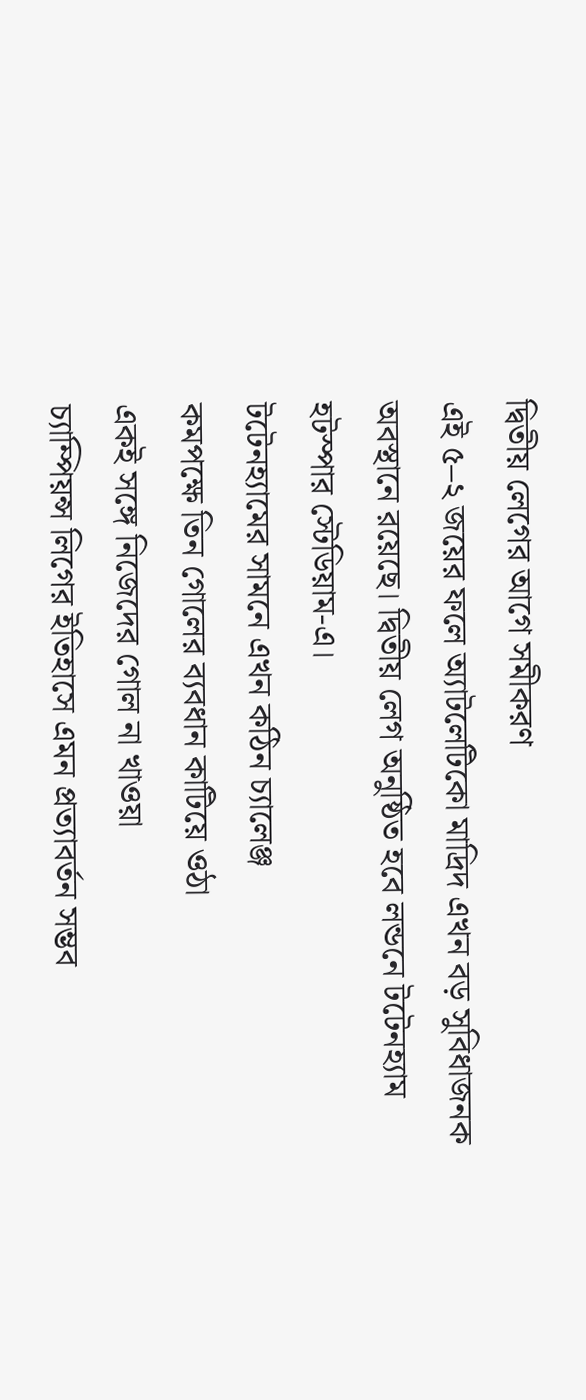দ্বিতীয় লেগের আগে সমীকরণ
এই ৫–২ জয়ের ফলে অ্যাটলেটিকো মাদ্রিদ এখন বড় সুবিধাজনক অবস্থানে রয়েছে। দ্বিতীয় লেগ অনুষ্ঠিত হবে লন্ডনে টটেনহ্যাম হটস্পার স্টেডিয়াম-এ।
টটেনহ্যামের সামনে এখন কঠিন চ্যালেঞ্জ
কমপক্ষে তিন গোলের ব্যবধান কাটিয়ে ওঠা
একই সঙ্গে নিজেদের গোল না খাওয়া
চ্যাম্পিয়ন্স লিগের ইতিহাসে এমন প্রত্যাবর্তন সম্ভব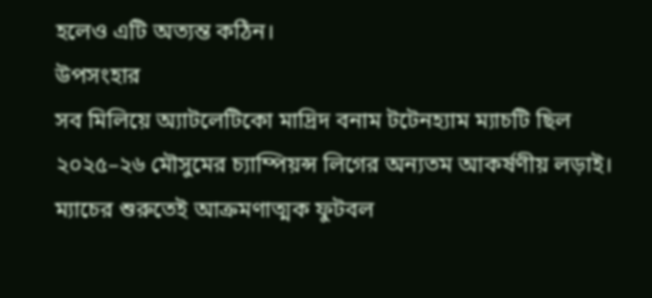হলেও এটি অত্যন্ত কঠিন।
উপসংহার
সব মিলিয়ে অ্যাটলেটিকো মাদ্রিদ বনাম টটেনহ্যাম ম্যাচটি ছিল ২০২৫–২৬ মৌসুমের চ্যাম্পিয়ন্স লিগের অন্যতম আকর্ষণীয় লড়াই। ম্যাচের শুরুতেই আক্রমণাত্মক ফুটবল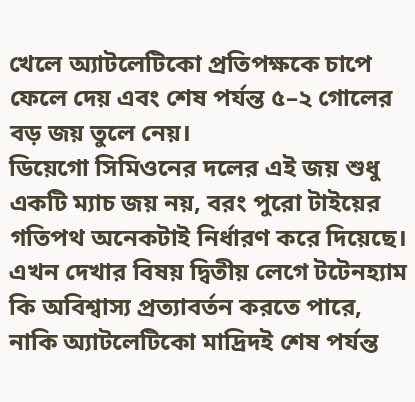খেলে অ্যাটলেটিকো প্রতিপক্ষকে চাপে ফেলে দেয় এবং শেষ পর্যন্ত ৫–২ গোলের বড় জয় তুলে নেয়।
ডিয়েগো সিমিওনের দলের এই জয় শুধু একটি ম্যাচ জয় নয়, বরং পুরো টাইয়ের গতিপথ অনেকটাই নির্ধারণ করে দিয়েছে। এখন দেখার বিষয় দ্বিতীয় লেগে টটেনহ্যাম কি অবিশ্বাস্য প্রত্যাবর্তন করতে পারে, নাকি অ্যাটলেটিকো মাদ্রিদই শেষ পর্যন্ত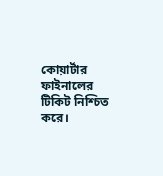কোয়ার্টার ফাইনালের টিকিট নিশ্চিত করে।